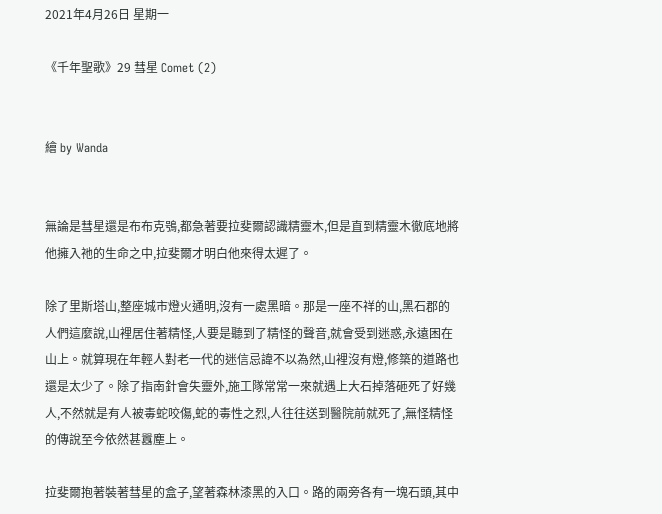2021年4月26日 星期一

《千年聖歌》29 彗星 Comet (2)


繪 by Wanda


無論是彗星還是布布克鴞,都急著要拉斐爾認識精靈木,但是直到精靈木徹底地將他擁入祂的生命之中,拉斐爾才明白他來得太遲了。

除了里斯塔山,整座城市燈火通明,沒有一處黑暗。那是一座不祥的山,黑石郡的人們這麼說,山裡居住著精怪,人要是聽到了精怪的聲音,就會受到迷惑,永遠困在山上。就算現在年輕人對老一代的迷信忌諱不以為然,山裡沒有燈,修築的道路也還是太少了。除了指南針會失靈外,施工隊常常一來就遇上大石掉落砸死了好幾人,不然就是有人被毒蛇咬傷,蛇的毒性之烈,人往往送到醫院前就死了,無怪精怪的傳說至今依然甚囂塵上。

拉斐爾抱著裝著彗星的盒子,望著森林漆黑的入口。路的兩旁各有一塊石頭,其中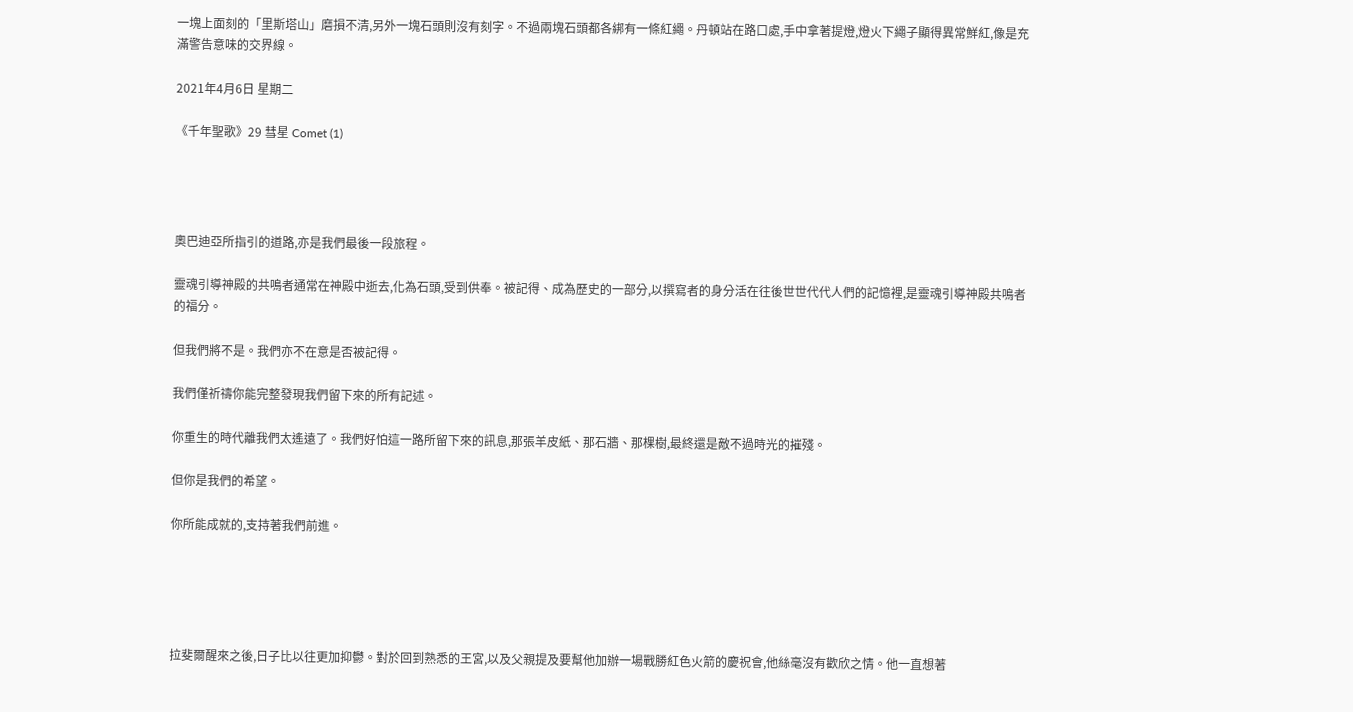一塊上面刻的「里斯塔山」磨損不清,另外一塊石頭則沒有刻字。不過兩塊石頭都各綁有一條紅繩。丹頓站在路口處,手中拿著提燈,燈火下繩子顯得異常鮮紅,像是充滿警告意味的交界線。

2021年4月6日 星期二

《千年聖歌》29 彗星 Comet (1)




奧巴迪亞所指引的道路,亦是我們最後一段旅程。

靈魂引導神殿的共鳴者通常在神殿中逝去,化為石頭,受到供奉。被記得、成為歷史的一部分,以撰寫者的身分活在往後世世代代人們的記憶裡,是靈魂引導神殿共鳴者的福分。

但我們將不是。我們亦不在意是否被記得。

我們僅祈禱你能完整發現我們留下來的所有記述。

你重生的時代離我們太遙遠了。我們好怕這一路所留下來的訊息,那張羊皮紙、那石牆、那棵樹,最終還是敵不過時光的摧殘。

但你是我們的希望。

你所能成就的,支持著我們前進。





拉斐爾醒來之後,日子比以往更加抑鬱。對於回到熟悉的王宮,以及父親提及要幫他加辦一場戰勝紅色火箭的慶祝會,他絲毫沒有歡欣之情。他一直想著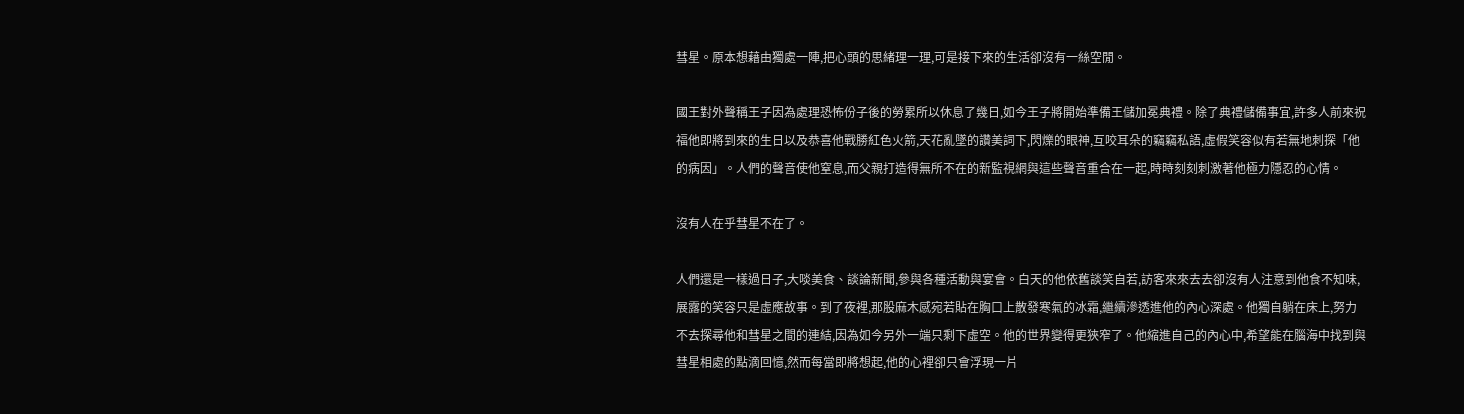彗星。原本想藉由獨處一陣,把心頭的思緒理一理,可是接下來的生活卻沒有一絲空閒。

國王對外聲稱王子因為處理恐怖份子後的勞累所以休息了幾日,如今王子將開始準備王儲加冕典禮。除了典禮儲備事宜,許多人前來祝福他即將到來的生日以及恭喜他戰勝紅色火箭,天花亂墜的讚美詞下,閃爍的眼神,互咬耳朵的竊竊私語,虛假笑容似有若無地刺探「他的病因」。人們的聲音使他窒息,而父親打造得無所不在的新監視網與這些聲音重合在一起,時時刻刻刺激著他極力隱忍的心情。

沒有人在乎彗星不在了。

人們還是一樣過日子,大啖美食、談論新聞,參與各種活動與宴會。白天的他依舊談笑自若,訪客來來去去卻沒有人注意到他食不知味,展露的笑容只是虛應故事。到了夜裡,那股麻木感宛若貼在胸口上散發寒氣的冰霜,繼續滲透進他的內心深處。他獨自躺在床上,努力不去探尋他和彗星之間的連結,因為如今另外一端只剩下虛空。他的世界變得更狹窄了。他縮進自己的內心中,希望能在腦海中找到與彗星相處的點滴回憶,然而每當即將想起,他的心裡卻只會浮現一片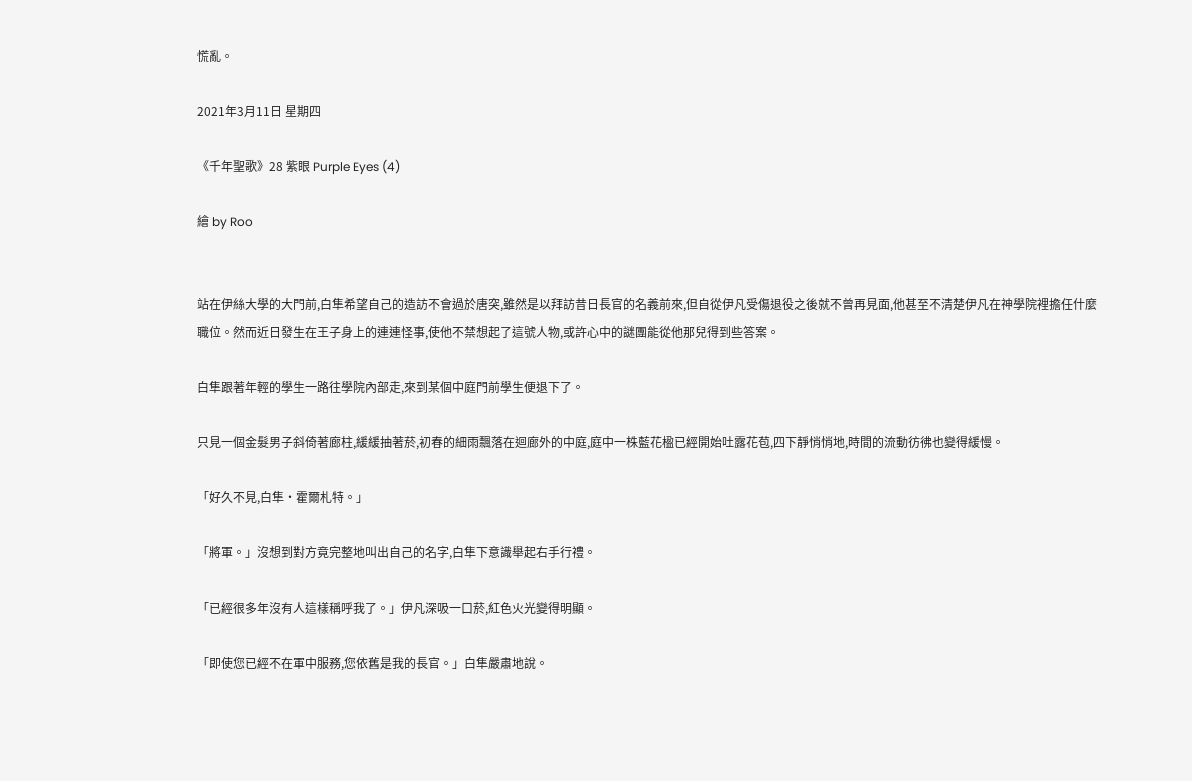慌亂。

2021年3月11日 星期四

《千年聖歌》28 紫眼 Purple Eyes (4)

繪 by Roo


站在伊絲大學的大門前,白隼希望自己的造訪不會過於唐突,雖然是以拜訪昔日長官的名義前來,但自從伊凡受傷退役之後就不曾再見面,他甚至不清楚伊凡在神學院裡擔任什麼職位。然而近日發生在王子身上的連連怪事,使他不禁想起了這號人物,或許心中的謎團能從他那兒得到些答案。

白隼跟著年輕的學生一路往學院內部走,來到某個中庭門前學生便退下了。

只見一個金髮男子斜倚著廊柱,緩緩抽著菸,初春的細雨飄落在迴廊外的中庭,庭中一株藍花楹已經開始吐露花苞,四下靜悄悄地,時間的流動彷彿也變得緩慢。

「好久不見,白隼‧霍爾札特。」

「將軍。」沒想到對方竟完整地叫出自己的名字,白隼下意識舉起右手行禮。

「已經很多年沒有人這樣稱呼我了。」伊凡深吸一口菸,紅色火光變得明顯。

「即使您已經不在軍中服務,您依舊是我的長官。」白隼嚴肅地說。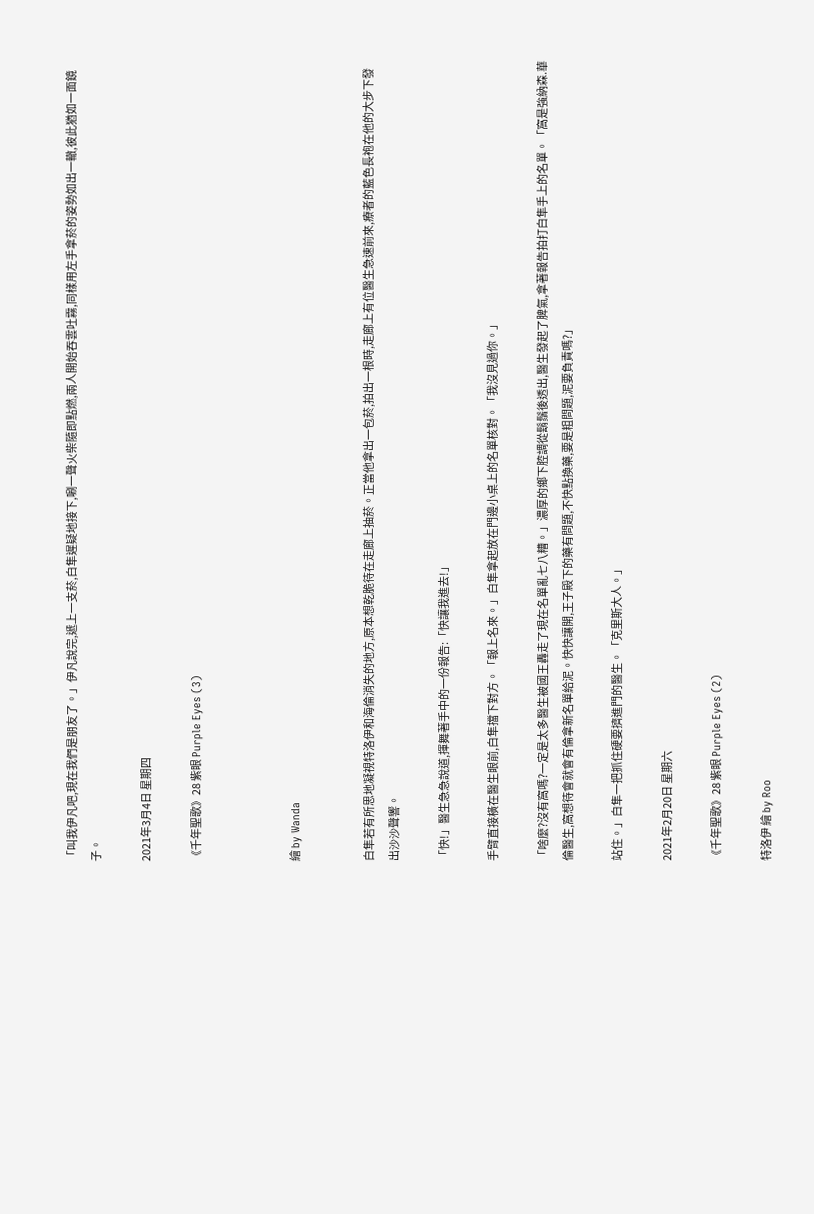「叫我伊凡吧,現在我們是朋友了。」伊凡說完,遞上一支菸,白隼遲疑地接下,唰一聲火柴隨即點燃,兩人開始吞雲吐霧,同樣用左手拿菸的姿勢如出一轍,彼此猶如一面鏡子。

2021年3月4日 星期四

《千年聖歌》28 紫眼 Purple Eyes (3)



繪 by Wanda


白隼若有所思地凝視特洛伊和海倫消失的地方,原本想乾脆待在走廊上抽菸。正當他拿出一包菸,拍出一根時,走廊上有位醫生急速前來,療者的藍色長袍在他的大步下發出沙沙聲響。

「快!」醫生急急說道,揮舞著手中的一份報告:「快讓我進去!」

手臂直接橫在醫生眼前,白隼擋下對方。「報上名來。」白隼拿起放在門邊小桌上的名單核對。「我沒見過你。」

「啥麼?沒有窩嗎?一定是太多醫生被國王轟走了現在名單亂七八糟。」濃厚的鄉下腔調從鬍鬚後透出,醫生發起了脾氣,拿著報告拍打白隼手上的名單。「窩是強納森.華倫醫生,窩想待會就會有倫拿新名單給泥。快快讓開,王子殿下的藥有問題,不快點換藥,要是粗問題,泥要負責嗎?」

站住。」白隼一把抓住硬要擠進門的醫生。「克里斯大人。」

2021年2月20日 星期六

《千年聖歌》28 紫眼 Purple Eyes (2)

特洛伊 繪 by Roo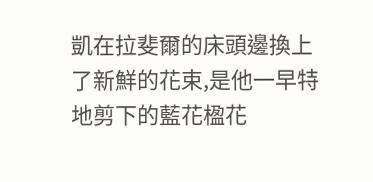凱在拉斐爾的床頭邊換上了新鮮的花束,是他一早特地剪下的藍花楹花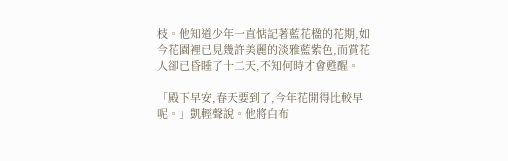枝。他知道少年一直惦記著藍花楹的花期,如今花園裡已見幾許美麗的淡雅藍紫色,而賞花人卻已昏睡了十二天,不知何時才會甦醒。

「殿下早安,春天要到了,今年花開得比較早呢。」凱輕聲說。他將白布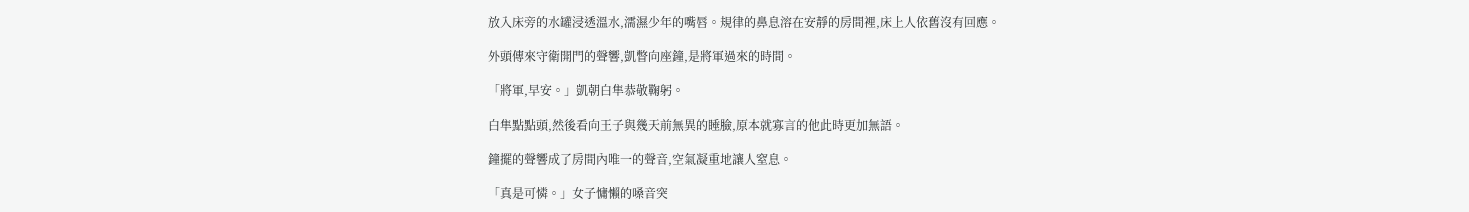放入床旁的水罐浸透溫水,濡濕少年的嘴唇。規律的鼻息溶在安靜的房間裡,床上人依舊沒有回應。

外頭傳來守衛開門的聲響,凱瞥向座鐘,是將軍過來的時間。

「將軍,早安。」凱朝白隼恭敬鞠躬。

白隼點點頭,然後看向王子與幾天前無異的睡臉,原本就寡言的他此時更加無語。

鐘擺的聲響成了房間內唯一的聲音,空氣凝重地讓人窒息。

「真是可憐。」女子慵懶的嗓音突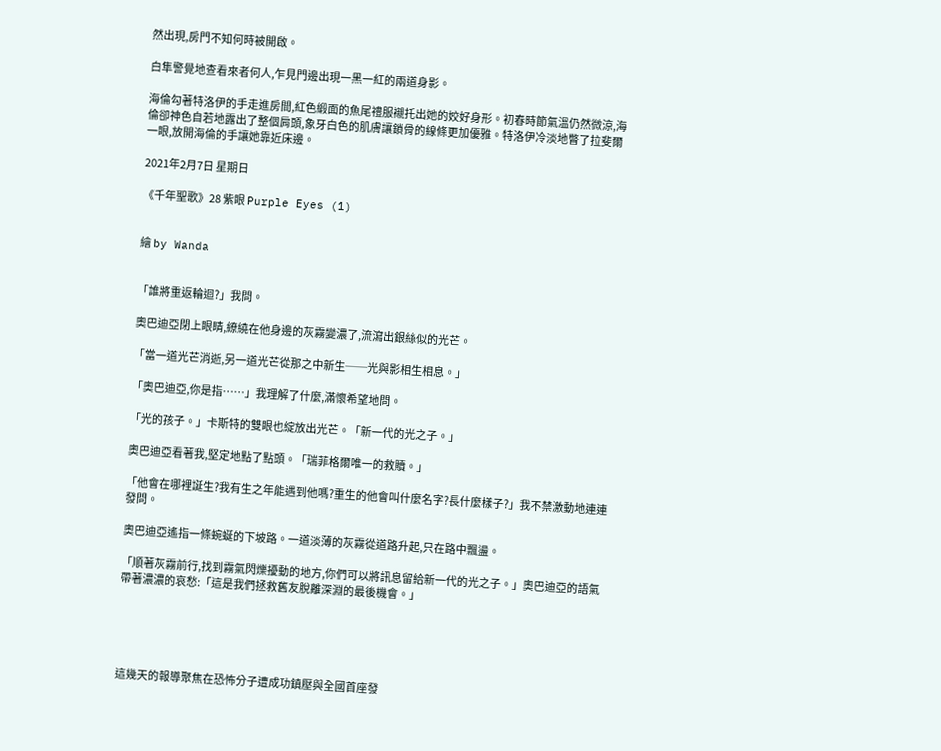然出現,房門不知何時被開啟。

白隼警覺地查看來者何人,乍見門邊出現一黑一紅的兩道身影。

海倫勾著特洛伊的手走進房間,紅色緞面的魚尾禮服襯托出她的姣好身形。初春時節氣溫仍然微涼,海倫卻神色自若地露出了整個肩頭,象牙白色的肌膚讓鎖骨的線條更加優雅。特洛伊冷淡地瞥了拉斐爾一眼,放開海倫的手讓她靠近床邊。

2021年2月7日 星期日

《千年聖歌》28 紫眼 Purple Eyes (1)


繪 by Wanda


「誰將重返輪迴?」我問。

奧巴迪亞閉上眼睛,繚繞在他身邊的灰霧變濃了,流瀉出銀絲似的光芒。

「當一道光芒消逝,另一道光芒從那之中新生──光與影相生相息。」

「奧巴迪亞,你是指……」我理解了什麼,滿懷希望地問。

「光的孩子。」卡斯特的雙眼也綻放出光芒。「新一代的光之子。」

奧巴迪亞看著我,堅定地點了點頭。「瑞菲格爾唯一的救贖。」

「他會在哪裡誕生?我有生之年能遇到他嗎?重生的他會叫什麼名字?長什麼樣子?」我不禁激動地連連發問。

奧巴迪亞遙指一條蜿蜒的下坡路。一道淡薄的灰霧從道路升起,只在路中飄盪。

「順著灰霧前行,找到霧氣閃爍擾動的地方,你們可以將訊息留給新一代的光之子。」奧巴迪亞的語氣帶著濃濃的哀愁:「這是我們拯救舊友脫離深淵的最後機會。」





這幾天的報導聚焦在恐怖分子遭成功鎮壓與全國首座發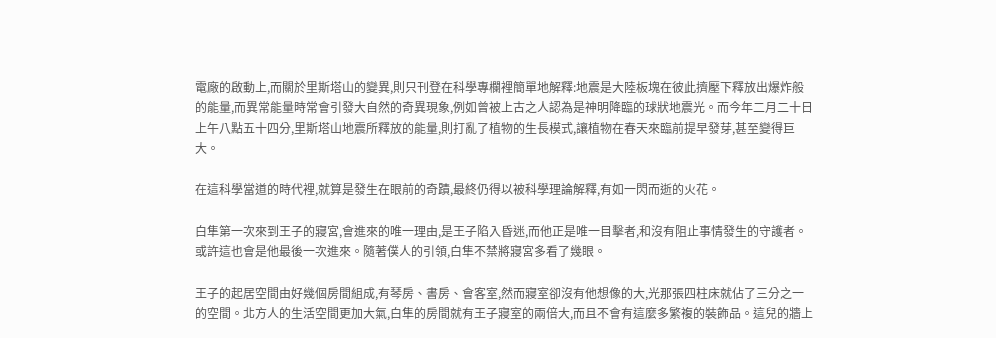電廠的啟動上,而關於里斯塔山的變異,則只刊登在科學專欄裡簡單地解釋:地震是大陸板塊在彼此擠壓下釋放出爆炸般的能量,而異常能量時常會引發大自然的奇異現象,例如曾被上古之人認為是神明降臨的球狀地震光。而今年二月二十日上午八點五十四分,里斯塔山地震所釋放的能量,則打亂了植物的生長模式,讓植物在春天來臨前提早發芽,甚至變得巨大。

在這科學當道的時代裡,就算是發生在眼前的奇蹟,最終仍得以被科學理論解釋,有如一閃而逝的火花。

白隼第一次來到王子的寢宮,會進來的唯一理由,是王子陷入昏迷,而他正是唯一目擊者,和沒有阻止事情發生的守護者。或許這也會是他最後一次進來。隨著僕人的引領,白隼不禁將寢宮多看了幾眼。

王子的起居空間由好幾個房間組成,有琴房、書房、會客室,然而寢室卻沒有他想像的大,光那張四柱床就佔了三分之一的空間。北方人的生活空間更加大氣,白隼的房間就有王子寢室的兩倍大,而且不會有這麼多繁複的裝飾品。這兒的牆上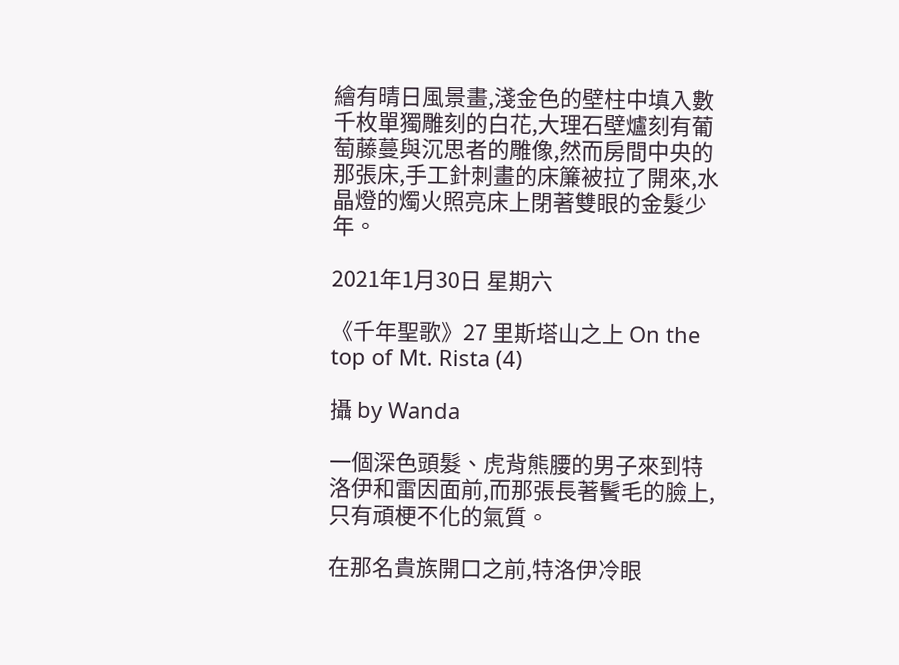繪有晴日風景畫,淺金色的壁柱中填入數千枚單獨雕刻的白花,大理石壁爐刻有葡萄藤蔓與沉思者的雕像,然而房間中央的那張床,手工針刺畫的床簾被拉了開來,水晶燈的燭火照亮床上閉著雙眼的金髮少年。

2021年1月30日 星期六

《千年聖歌》27 里斯塔山之上 On the top of Mt. Rista (4)

攝 by Wanda

一個深色頭髮、虎背熊腰的男子來到特洛伊和雷因面前,而那張長著鬢毛的臉上,只有頑梗不化的氣質。

在那名貴族開口之前,特洛伊冷眼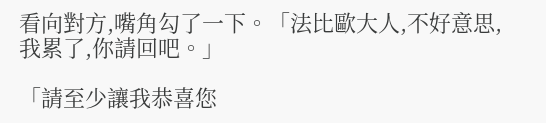看向對方,嘴角勾了一下。「法比歐大人,不好意思,我累了,你請回吧。」

「請至少讓我恭喜您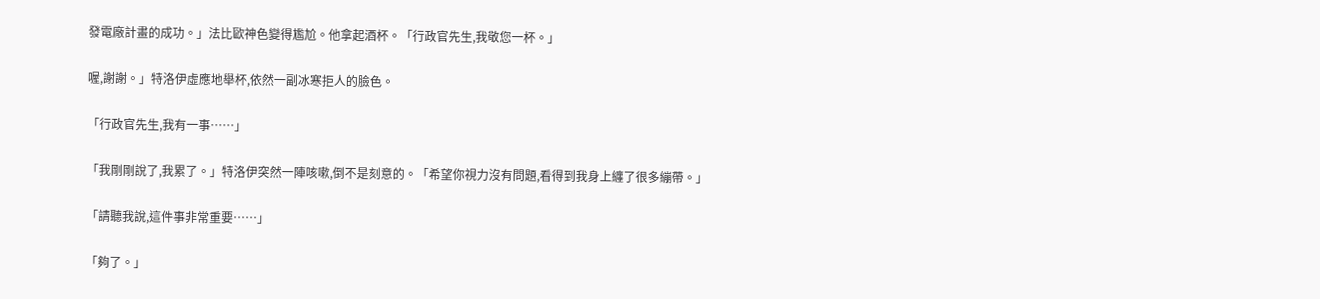發電廠計畫的成功。」法比歐神色變得尷尬。他拿起酒杯。「行政官先生,我敬您一杯。」

喔,謝謝。」特洛伊虛應地舉杯,依然一副冰寒拒人的臉色。

「行政官先生,我有一事……」

「我剛剛說了,我累了。」特洛伊突然一陣咳嗽,倒不是刻意的。「希望你視力沒有問題,看得到我身上纏了很多繃帶。」

「請聽我說,這件事非常重要……」

「夠了。」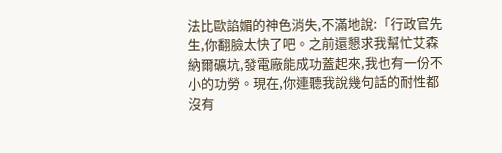法比歐諂媚的神色消失,不滿地說:「行政官先生,你翻臉太快了吧。之前還懇求我幫忙艾森納爾礦坑,發電廠能成功蓋起來,我也有一份不小的功勞。現在,你連聽我說幾句話的耐性都沒有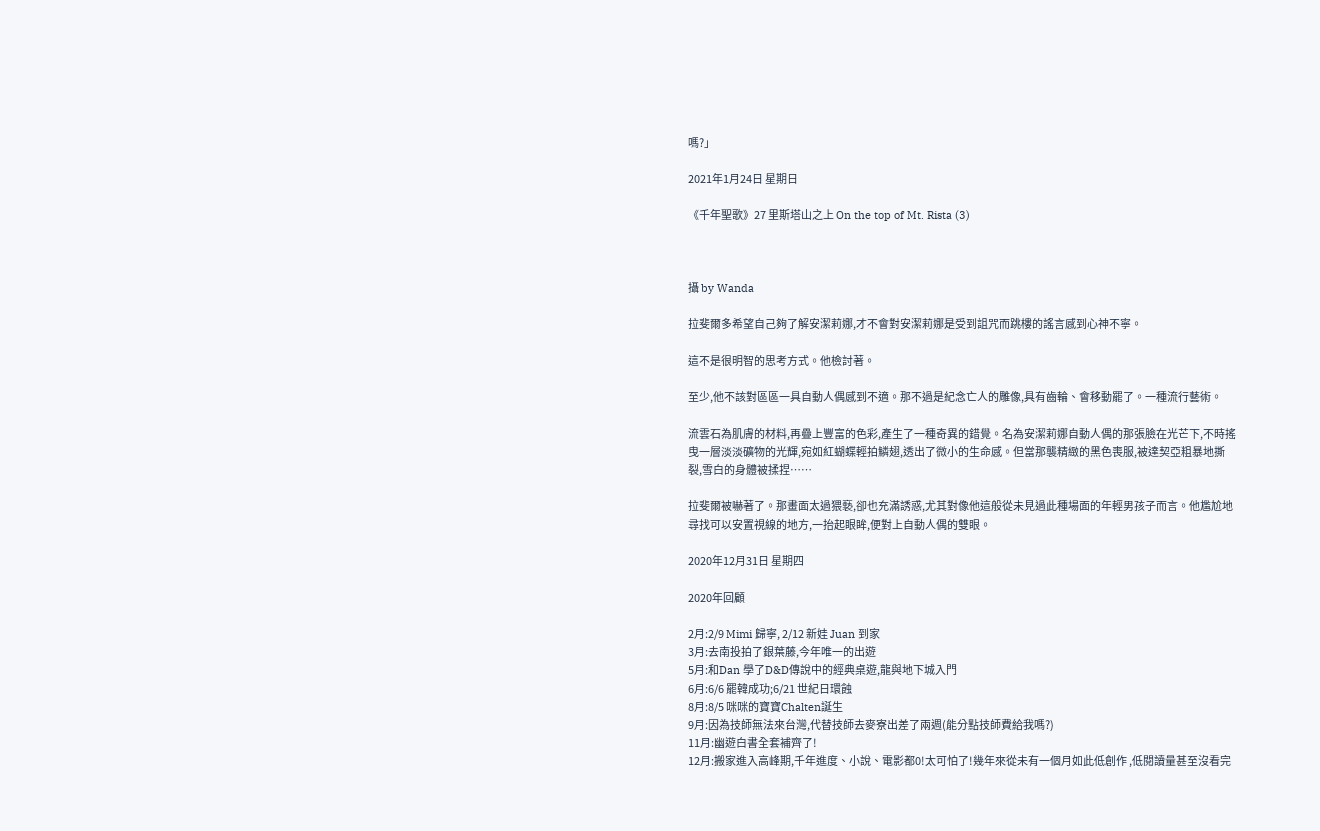嗎?」

2021年1月24日 星期日

《千年聖歌》27 里斯塔山之上 On the top of Mt. Rista (3)



攝 by Wanda

拉斐爾多希望自己夠了解安潔莉娜,才不會對安潔莉娜是受到詛咒而跳樓的謠言感到心神不寧。

這不是很明智的思考方式。他檢討著。

至少,他不該對區區一具自動人偶感到不適。那不過是紀念亡人的雕像,具有齒輪、會移動罷了。一種流行藝術。

流雲石為肌膚的材料,再疊上豐富的色彩,產生了一種奇異的錯覺。名為安潔莉娜自動人偶的那張臉在光芒下,不時搖曳一層淡淡礦物的光輝,宛如紅蝴蝶輕拍鱗翅,透出了微小的生命感。但當那襲精緻的黑色喪服,被達契亞粗暴地撕裂,雪白的身體被揉捏……

拉斐爾被嚇著了。那畫面太過猥褻,卻也充滿誘惑,尤其對像他這般從未見過此種場面的年輕男孩子而言。他尷尬地尋找可以安置視線的地方,一抬起眼眸,便對上自動人偶的雙眼。

2020年12月31日 星期四

2020年回顧

2月:2/9 Mimi 歸寧, 2/12 新娃 Juan 到家
3月:去南投拍了銀葉藤,今年唯一的出遊
5月:和Dan 學了D&D傳說中的經典桌遊,龍與地下城入門
6月:6/6 罷韓成功;6/21 世紀日環蝕
8月:8/5 咪咪的寶寶Chalten誕生
9月:因為技師無法來台灣,代替技師去麥寮出差了兩週(能分點技師費給我嗎?)
11月:幽遊白書全套補齊了!
12月:搬家進入高峰期,千年進度、小說、電影都0!太可怕了!幾年來從未有一個月如此低創作 ,低閱讀量甚至沒看完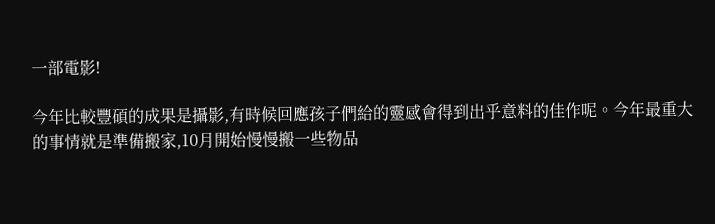一部電影!

今年比較豐碩的成果是攝影,有時候回應孩子們給的靈感會得到出乎意料的佳作呢。今年最重大的事情就是準備搬家,10月開始慢慢搬一些物品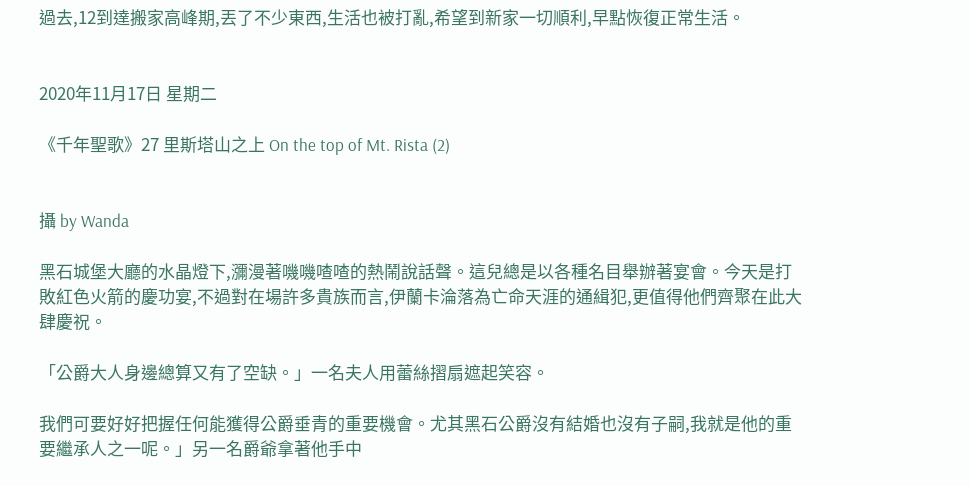過去,12到達搬家高峰期,丟了不少東西,生活也被打亂,希望到新家一切順利,早點恢復正常生活。


2020年11月17日 星期二

《千年聖歌》27 里斯塔山之上 On the top of Mt. Rista (2)


攝 by Wanda

黑石城堡大廳的水晶燈下,瀰漫著嘰嘰喳喳的熱鬧說話聲。這兒總是以各種名目舉辦著宴會。今天是打敗紅色火箭的慶功宴,不過對在場許多貴族而言,伊蘭卡淪落為亡命天涯的通緝犯,更值得他們齊聚在此大肆慶祝。

「公爵大人身邊總算又有了空缺。」一名夫人用蕾絲摺扇遮起笑容。

我們可要好好把握任何能獲得公爵垂青的重要機會。尤其黑石公爵沒有結婚也沒有子嗣,我就是他的重要繼承人之一呢。」另一名爵爺拿著他手中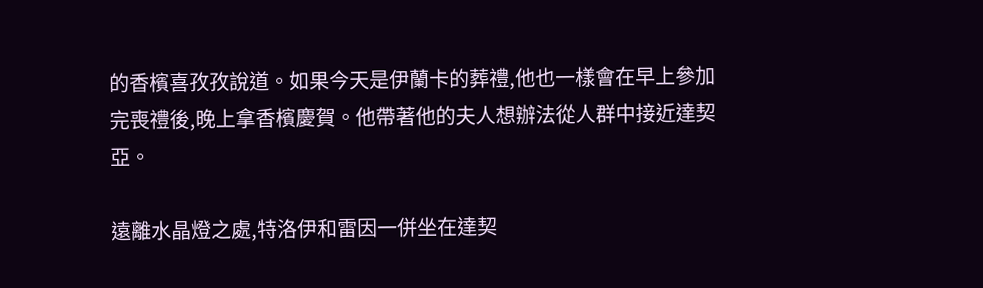的香檳喜孜孜說道。如果今天是伊蘭卡的葬禮,他也一樣會在早上參加完喪禮後,晚上拿香檳慶賀。他帶著他的夫人想辦法從人群中接近達契亞。

遠離水晶燈之處,特洛伊和雷因一併坐在達契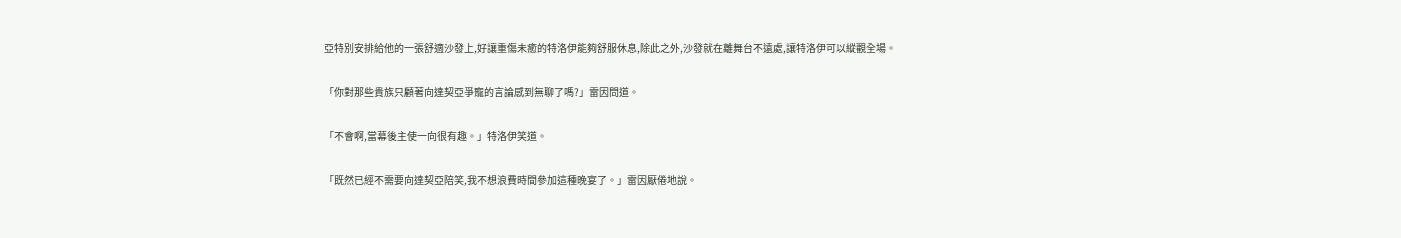亞特別安排給他的一張舒適沙發上,好讓重傷未癒的特洛伊能夠舒服休息,除此之外,沙發就在離舞台不遠處,讓特洛伊可以縱觀全場。

「你對那些貴族只顧著向達契亞爭寵的言論感到無聊了嗎?」雷因問道。

「不會啊,當幕後主使一向很有趣。」特洛伊笑道。

「既然已經不需要向達契亞陪笑,我不想浪費時間參加這種晚宴了。」雷因厭倦地說。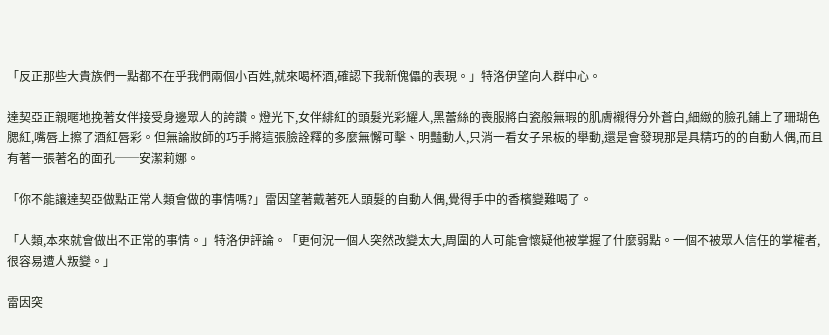「反正那些大貴族們一點都不在乎我們兩個小百姓,就來喝杯酒,確認下我新傀儡的表現。」特洛伊望向人群中心。

達契亞正親暱地挽著女伴接受身邊眾人的誇讚。燈光下,女伴緋紅的頭髮光彩耀人,黑蕾絲的喪服將白瓷般無瑕的肌膚襯得分外蒼白,細緻的臉孔鋪上了珊瑚色腮紅,嘴唇上擦了酒紅唇彩。但無論妝師的巧手將這張臉詮釋的多麼無懈可擊、明豔動人,只消一看女子呆板的舉動,還是會發現那是具精巧的的自動人偶,而且有著一張著名的面孔──安潔莉娜。

「你不能讓達契亞做點正常人類會做的事情嗎?」雷因望著戴著死人頭髮的自動人偶,覺得手中的香檳變難喝了。

「人類,本來就會做出不正常的事情。」特洛伊評論。「更何況一個人突然改變太大,周圍的人可能會懷疑他被掌握了什麼弱點。一個不被眾人信任的掌權者,很容易遭人叛變。」

雷因突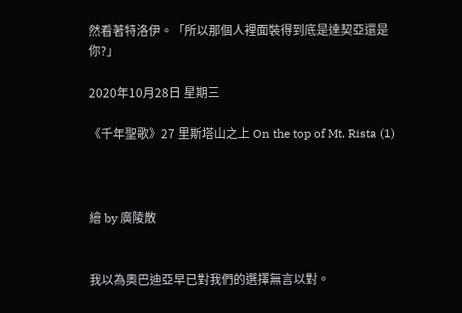然看著特洛伊。「所以那個人裡面裝得到底是達契亞還是你?」

2020年10月28日 星期三

《千年聖歌》27 里斯塔山之上 On the top of Mt. Rista (1)



繪 by 廣陵散


我以為奧巴迪亞早已對我們的選擇無言以對。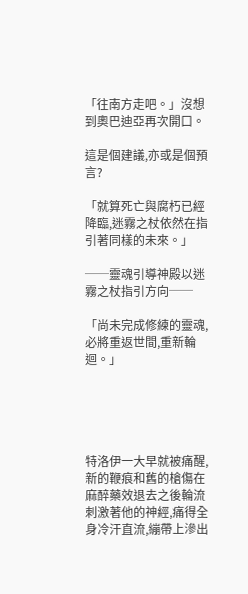「往南方走吧。」沒想到奧巴迪亞再次開口。

這是個建議,亦或是個預言?

「就算死亡與腐朽已經降臨,迷霧之杖依然在指引著同樣的未來。」

──靈魂引導神殿以迷霧之杖指引方向──

「尚未完成修練的靈魂,必將重返世間,重新輪迴。」





特洛伊一大早就被痛醒,新的鞭痕和舊的槍傷在麻醉藥效退去之後輪流刺激著他的神經,痛得全身冷汗直流,繃帶上滲出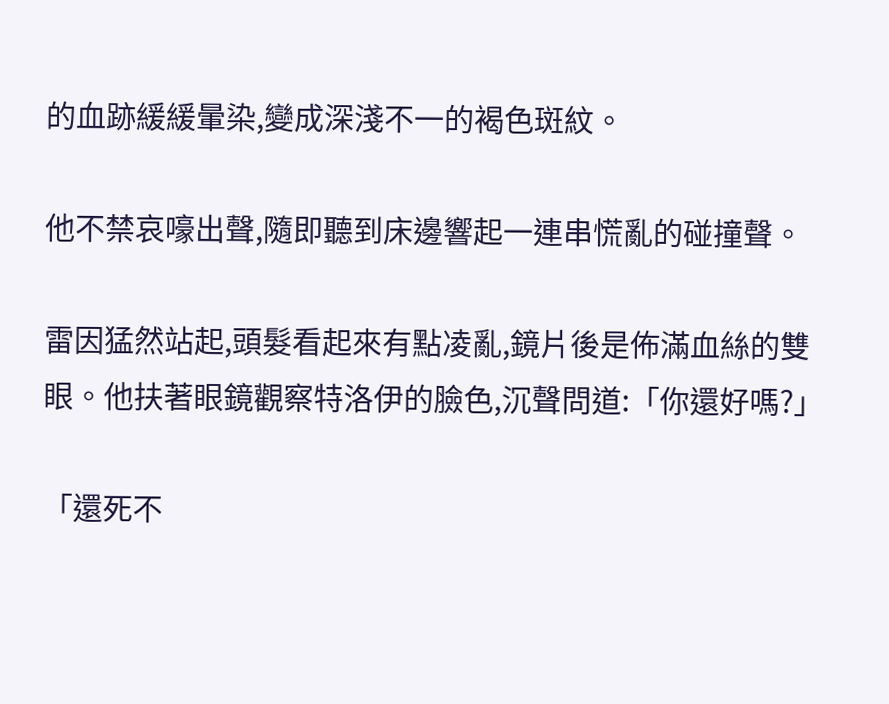的血跡緩緩暈染,變成深淺不一的褐色斑紋。

他不禁哀嚎出聲,隨即聽到床邊響起一連串慌亂的碰撞聲。

雷因猛然站起,頭髮看起來有點凌亂,鏡片後是佈滿血絲的雙眼。他扶著眼鏡觀察特洛伊的臉色,沉聲問道:「你還好嗎?」

「還死不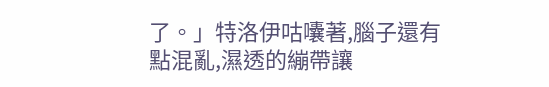了。」特洛伊咕囔著,腦子還有點混亂,濕透的繃帶讓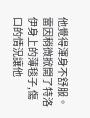他覺得渾身不舒服。雷因稍微掀開了特洛伊身上的薄毯子,傷口的情況讓他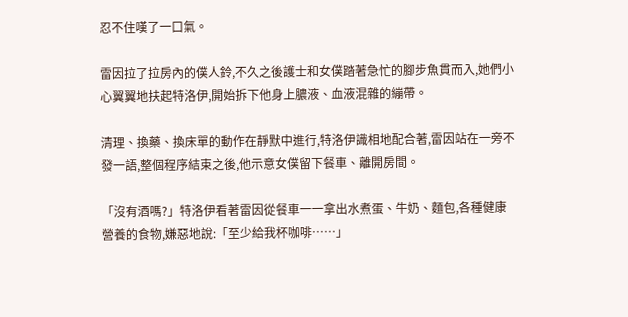忍不住嘆了一口氣。

雷因拉了拉房內的僕人鈴,不久之後護士和女僕踏著急忙的腳步魚貫而入,她們小心翼翼地扶起特洛伊,開始拆下他身上膿液、血液混雜的繃帶。

清理、換藥、換床單的動作在靜默中進行,特洛伊識相地配合著,雷因站在一旁不發一語,整個程序結束之後,他示意女僕留下餐車、離開房間。

「沒有酒嗎?」特洛伊看著雷因從餐車一一拿出水煮蛋、牛奶、麵包,各種健康營養的食物,嫌惡地說:「至少給我杯咖啡……」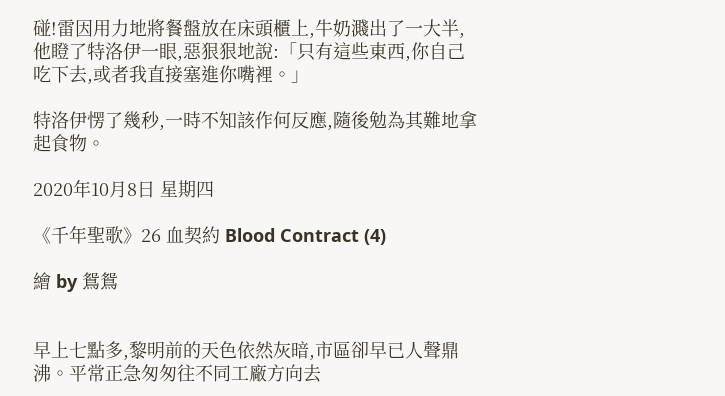碰!雷因用力地將餐盤放在床頭櫃上,牛奶濺出了一大半,他瞪了特洛伊一眼,惡狠狠地說:「只有這些東西,你自己吃下去,或者我直接塞進你嘴裡。」

特洛伊愣了幾秒,一時不知該作何反應,隨後勉為其難地拿起食物。

2020年10月8日 星期四

《千年聖歌》26 血契約 Blood Contract (4)

繪 by 鴛鴛


早上七點多,黎明前的天色依然灰暗,市區卻早已人聲鼎沸。平常正急匆匆往不同工廠方向去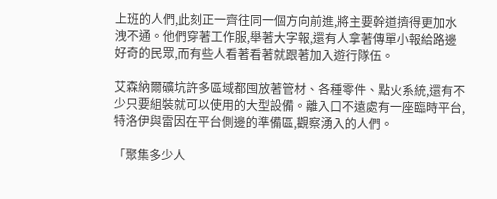上班的人們,此刻正一齊往同一個方向前進,將主要幹道擠得更加水洩不通。他們穿著工作服,舉著大字報,還有人拿著傳單小報給路邊好奇的民眾,而有些人看著看著就跟著加入遊行隊伍。

艾森納爾礦坑許多區域都囤放著管材、各種零件、點火系統,還有不少只要組裝就可以使用的大型設備。離入口不遠處有一座臨時平台,特洛伊與雷因在平台側邊的準備區,觀察湧入的人們。

「聚集多少人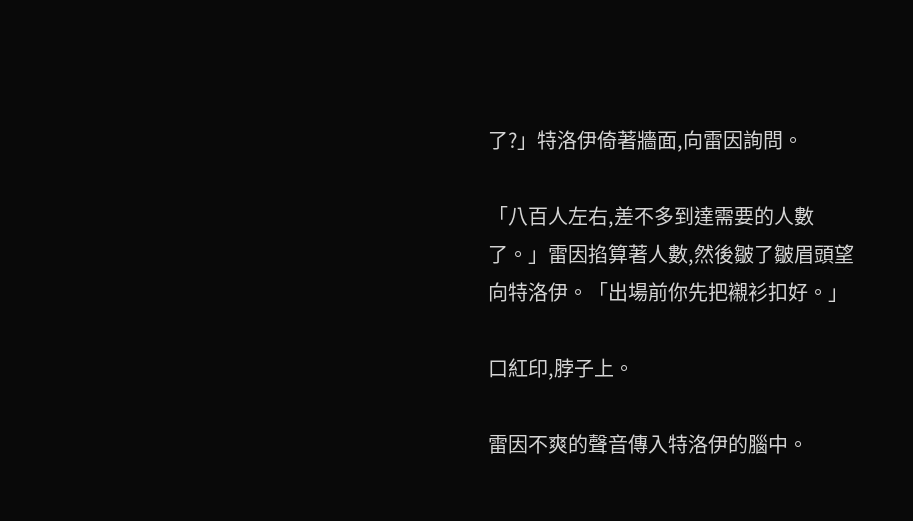了?」特洛伊倚著牆面,向雷因詢問。

「八百人左右,差不多到達需要的人數了。」雷因掐算著人數,然後皺了皺眉頭望向特洛伊。「出場前你先把襯衫扣好。」

口紅印,脖子上。

雷因不爽的聲音傳入特洛伊的腦中。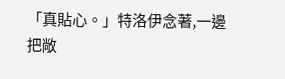「真貼心。」特洛伊念著,一邊把敞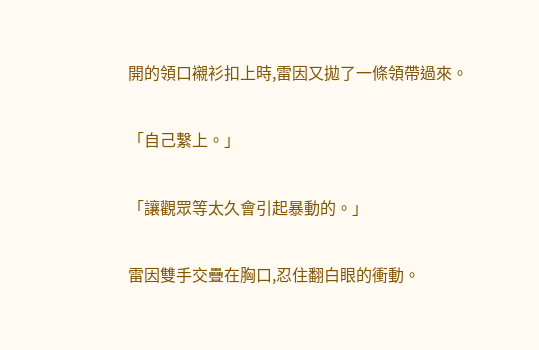開的領口襯衫扣上時,雷因又拋了一條領帶過來。

「自己繫上。」

「讓觀眾等太久會引起暴動的。」

雷因雙手交疊在胸口,忍住翻白眼的衝動。